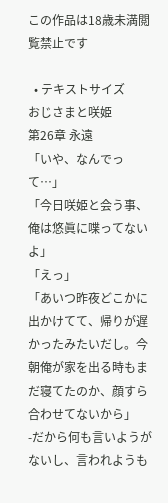この作品は18歳未満閲覧禁止です

  • テキストサイズ
おじさまと咲姫
第26章 永遠
「いや、なんでって…」
「今日咲姫と会う事、俺は悠眞に喋ってないよ」
「えっ」
「あいつ昨夜どこかに出かけてて、帰りが遅かったみたいだし。今朝俺が家を出る時もまだ寝てたのか、顔すら合わせてないから」
-だから何も言いようがないし、言われようも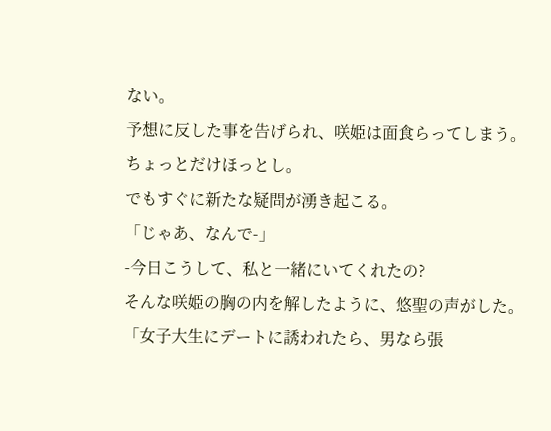ない。
予想に反した事を告げられ、咲姫は面食らってしまう。
ちょっとだけほっとし。
でもすぐに新たな疑問が湧き起こる。
「じゃあ、なんで-」
-今日こうして、私と一緒にいてくれたの?
そんな咲姫の胸の内を解したように、悠聖の声がした。
「女子大生にデートに誘われたら、男なら張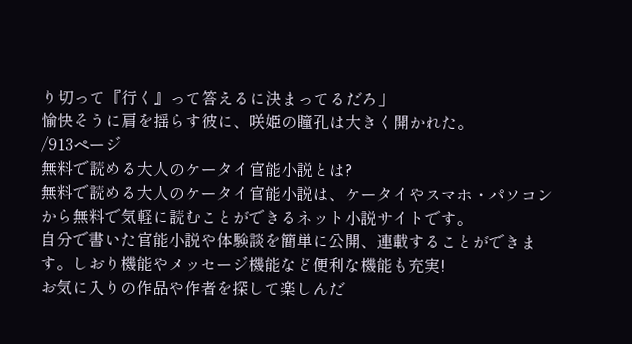り切って『行く』って答えるに決まってるだろ」
愉快そうに肩を揺らす彼に、咲姫の瞳孔は大きく開かれた。
/913ページ
無料で読める大人のケータイ官能小説とは?
無料で読める大人のケータイ官能小説は、ケータイやスマホ・パソコンから無料で気軽に読むことができるネット小説サイトです。
自分で書いた官能小説や体験談を簡単に公開、連載することができます。しおり機能やメッセージ機能など便利な機能も充実!
お気に入りの作品や作者を探して楽しんだ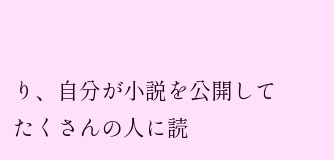り、自分が小説を公開してたくさんの人に読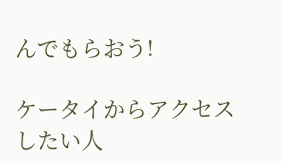んでもらおう!

ケータイからアクセスしたい人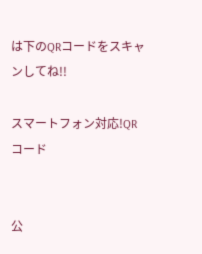は下のQRコードをスキャンしてね!!

スマートフォン対応!QRコード


公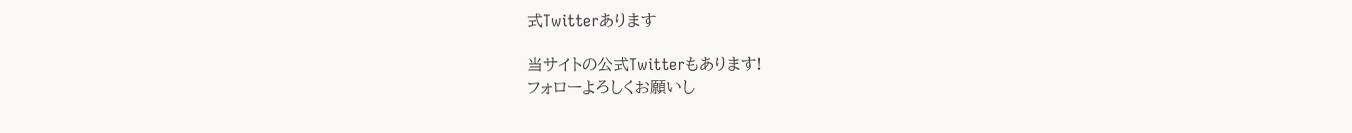式Twitterあります

当サイトの公式Twitterもあります!
フォローよろしくお願いし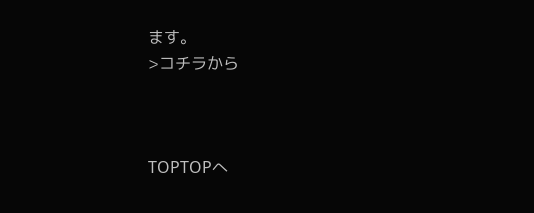ます。
>コチラから



TOPTOPへ